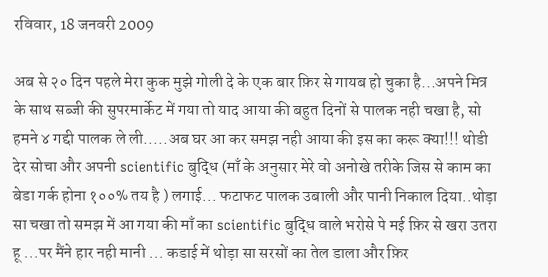रविवार, 18 जनवरी 2009

अब से २० दिन पहले मेरा कुक मुझे गोली दे के एक बार फ़िर से गायब हो चुका है...अपने मित्र के साथ सब्जी की सुपरमार्केट में गया तो याद आया की बहुत दिनों से पालक नही चखा है, सो हमने ४ गद्दी पालक ले ली.....अब घर आ कर समझ नही आया की इस का करू क्या!!! थोडी देर सोचा और अपनी scientific बुद्धि (माँ के अनुसार मेरे वो अनोखे तरीके जिस से काम का बेडा गर्क होना १००% तय है ) लगाई... फटाफट पालक उबाली और पानी निकाल दिया..थोड़ा सा चखा तो समझ में आ गया की माँ का scientific बुद्धि वाले भरोसे पे मई फ़िर से खरा उतरा हू ...पर मैंने हार नही मानी ... कडाई में थोड़ा सा सरसों का तेल डाला और फ़िर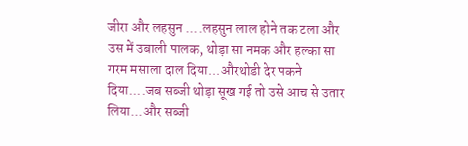जीरा और लहसुन ....लहसुन लाल होने तक टला और उस में उबाली पालक, थोड़ा सा नमक और हल्का सा गरम मसाला दाल दिया...औरथोडी देर पकने दिया....जब सब्जी थोड़ा सूख गई तो उसे आच से उतार लिया...और सब्जी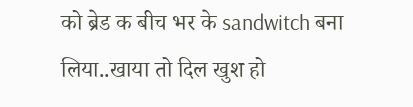को ब्रेड क बीच भर के sandwitch बना लिया..खाया तो दिल खुश हो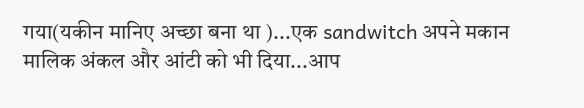गया(यकीन मानिए अच्छा बना था )...एक sandwitch अपने मकान मालिक अंकल और आंटी को भी दिया...आप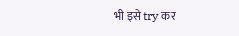भी इसे try कर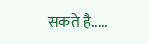सकते है.....